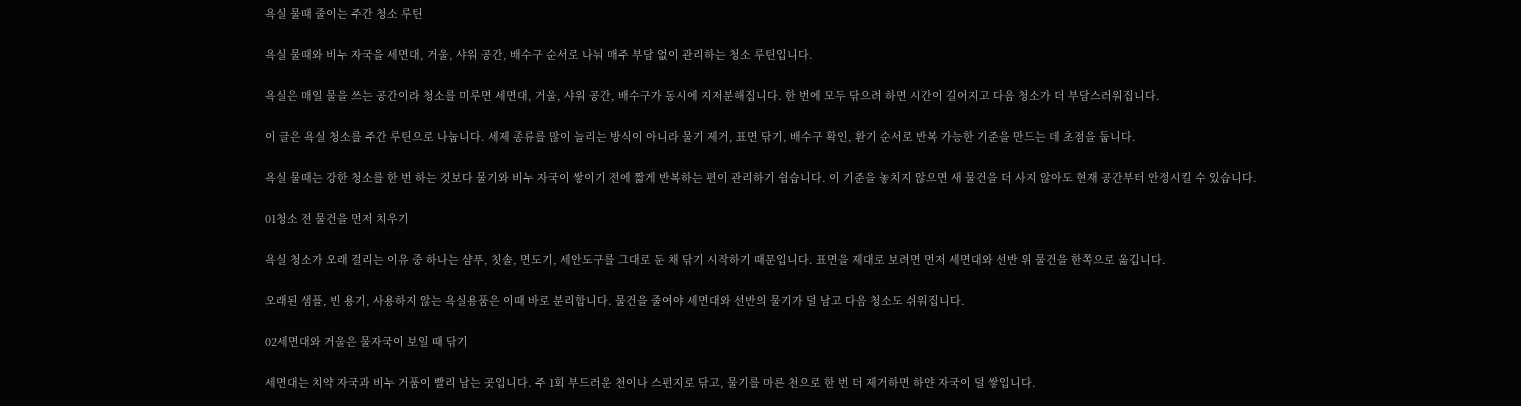욕실 물때 줄이는 주간 청소 루틴

욕실 물때와 비누 자국을 세면대, 거울, 샤워 공간, 배수구 순서로 나눠 매주 부담 없이 관리하는 청소 루틴입니다.

욕실은 매일 물을 쓰는 공간이라 청소를 미루면 세면대, 거울, 샤워 공간, 배수구가 동시에 지저분해집니다. 한 번에 모두 닦으려 하면 시간이 길어지고 다음 청소가 더 부담스러워집니다.

이 글은 욕실 청소를 주간 루틴으로 나눕니다. 세제 종류를 많이 늘리는 방식이 아니라 물기 제거, 표면 닦기, 배수구 확인, 환기 순서로 반복 가능한 기준을 만드는 데 초점을 둡니다.

욕실 물때는 강한 청소를 한 번 하는 것보다 물기와 비누 자국이 쌓이기 전에 짧게 반복하는 편이 관리하기 쉽습니다. 이 기준을 놓치지 않으면 새 물건을 더 사지 않아도 현재 공간부터 안정시킬 수 있습니다.

01청소 전 물건을 먼저 치우기

욕실 청소가 오래 걸리는 이유 중 하나는 샴푸, 칫솔, 면도기, 세안도구를 그대로 둔 채 닦기 시작하기 때문입니다. 표면을 제대로 보려면 먼저 세면대와 선반 위 물건을 한쪽으로 옮깁니다.

오래된 샘플, 빈 용기, 사용하지 않는 욕실용품은 이때 바로 분리합니다. 물건을 줄여야 세면대와 선반의 물기가 덜 남고 다음 청소도 쉬워집니다.

02세면대와 거울은 물자국이 보일 때 닦기

세면대는 치약 자국과 비누 거품이 빨리 남는 곳입니다. 주 1회 부드러운 천이나 스펀지로 닦고, 물기를 마른 천으로 한 번 더 제거하면 하얀 자국이 덜 쌓입니다.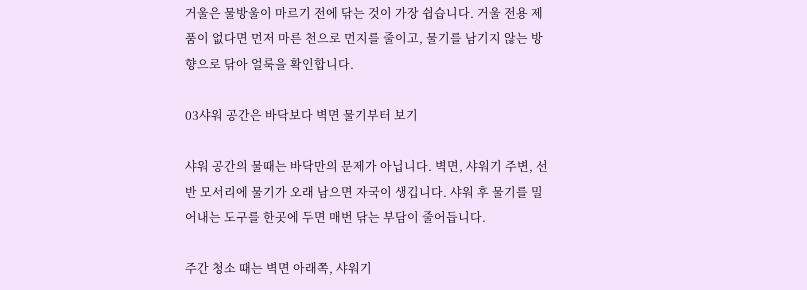거울은 물방울이 마르기 전에 닦는 것이 가장 쉽습니다. 거울 전용 제품이 없다면 먼저 마른 천으로 먼지를 줄이고, 물기를 남기지 않는 방향으로 닦아 얼룩을 확인합니다.

03샤워 공간은 바닥보다 벽면 물기부터 보기

샤워 공간의 물때는 바닥만의 문제가 아닙니다. 벽면, 샤워기 주변, 선반 모서리에 물기가 오래 남으면 자국이 생깁니다. 샤워 후 물기를 밀어내는 도구를 한곳에 두면 매번 닦는 부담이 줄어듭니다.

주간 청소 때는 벽면 아래쪽, 샤워기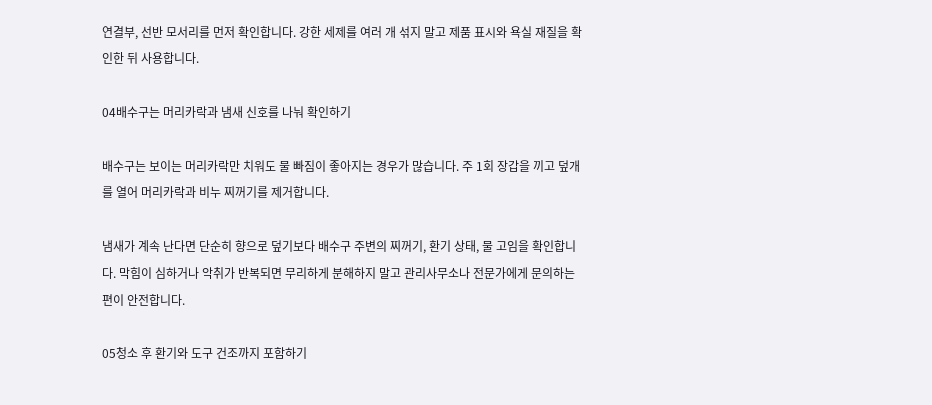연결부, 선반 모서리를 먼저 확인합니다. 강한 세제를 여러 개 섞지 말고 제품 표시와 욕실 재질을 확인한 뒤 사용합니다.

04배수구는 머리카락과 냄새 신호를 나눠 확인하기

배수구는 보이는 머리카락만 치워도 물 빠짐이 좋아지는 경우가 많습니다. 주 1회 장갑을 끼고 덮개를 열어 머리카락과 비누 찌꺼기를 제거합니다.

냄새가 계속 난다면 단순히 향으로 덮기보다 배수구 주변의 찌꺼기, 환기 상태, 물 고임을 확인합니다. 막힘이 심하거나 악취가 반복되면 무리하게 분해하지 말고 관리사무소나 전문가에게 문의하는 편이 안전합니다.

05청소 후 환기와 도구 건조까지 포함하기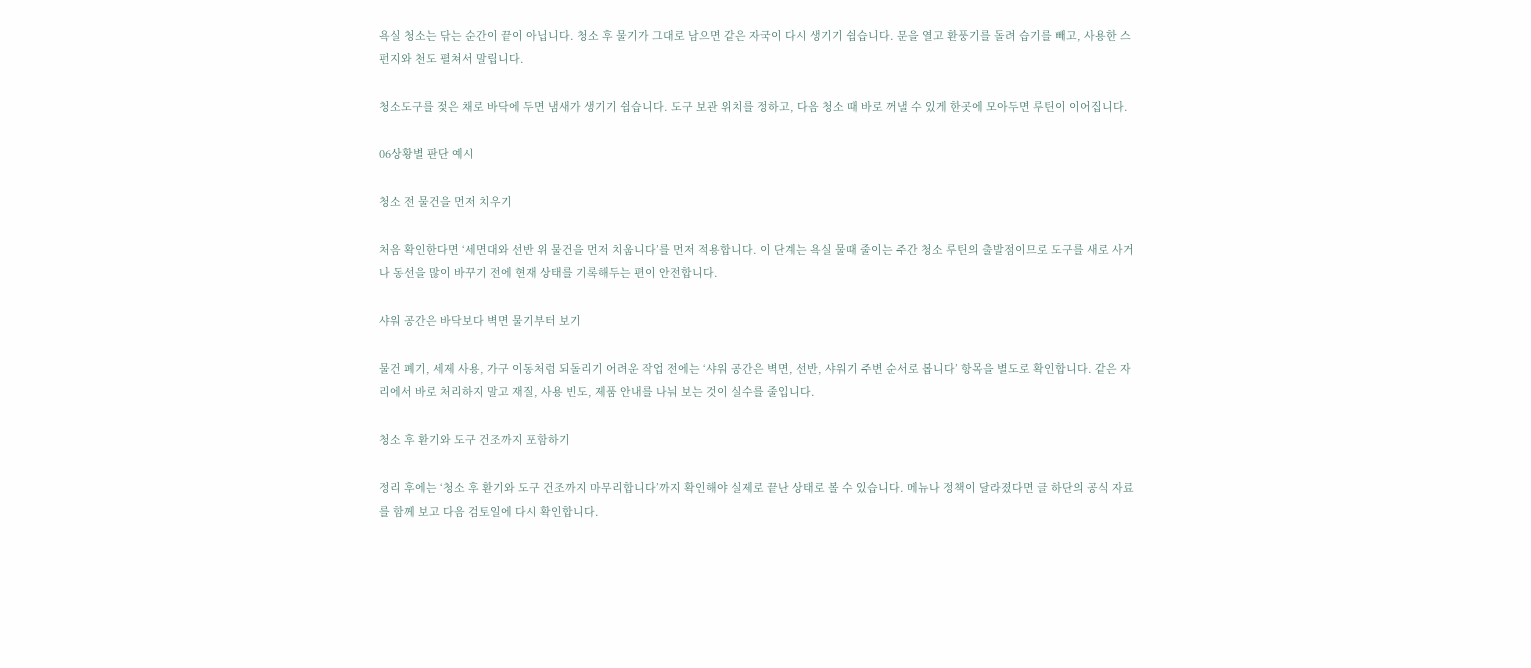욕실 청소는 닦는 순간이 끝이 아닙니다. 청소 후 물기가 그대로 남으면 같은 자국이 다시 생기기 쉽습니다. 문을 열고 환풍기를 돌려 습기를 빼고, 사용한 스펀지와 천도 펼쳐서 말립니다.

청소도구를 젖은 채로 바닥에 두면 냄새가 생기기 쉽습니다. 도구 보관 위치를 정하고, 다음 청소 때 바로 꺼낼 수 있게 한곳에 모아두면 루틴이 이어집니다.

06상황별 판단 예시

청소 전 물건을 먼저 치우기

처음 확인한다면 ‘세면대와 선반 위 물건을 먼저 치웁니다’를 먼저 적용합니다. 이 단계는 욕실 물때 줄이는 주간 청소 루틴의 출발점이므로 도구를 새로 사거나 동선을 많이 바꾸기 전에 현재 상태를 기록해두는 편이 안전합니다.

샤워 공간은 바닥보다 벽면 물기부터 보기

물건 폐기, 세제 사용, 가구 이동처럼 되돌리기 어려운 작업 전에는 ‘샤워 공간은 벽면, 선반, 샤워기 주변 순서로 봅니다’ 항목을 별도로 확인합니다. 같은 자리에서 바로 처리하지 말고 재질, 사용 빈도, 제품 안내를 나눠 보는 것이 실수를 줄입니다.

청소 후 환기와 도구 건조까지 포함하기

정리 후에는 ‘청소 후 환기와 도구 건조까지 마무리합니다’까지 확인해야 실제로 끝난 상태로 볼 수 있습니다. 메뉴나 정책이 달라졌다면 글 하단의 공식 자료를 함께 보고 다음 검토일에 다시 확인합니다.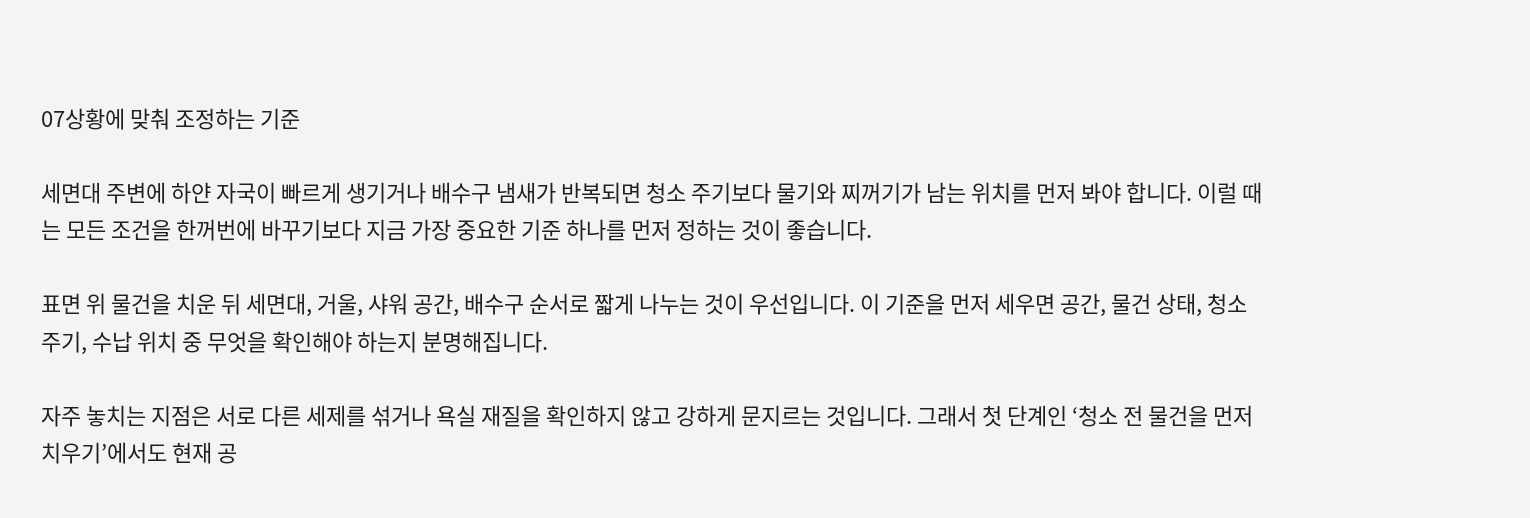07상황에 맞춰 조정하는 기준

세면대 주변에 하얀 자국이 빠르게 생기거나 배수구 냄새가 반복되면 청소 주기보다 물기와 찌꺼기가 남는 위치를 먼저 봐야 합니다. 이럴 때는 모든 조건을 한꺼번에 바꾸기보다 지금 가장 중요한 기준 하나를 먼저 정하는 것이 좋습니다.

표면 위 물건을 치운 뒤 세면대, 거울, 샤워 공간, 배수구 순서로 짧게 나누는 것이 우선입니다. 이 기준을 먼저 세우면 공간, 물건 상태, 청소 주기, 수납 위치 중 무엇을 확인해야 하는지 분명해집니다.

자주 놓치는 지점은 서로 다른 세제를 섞거나 욕실 재질을 확인하지 않고 강하게 문지르는 것입니다. 그래서 첫 단계인 ‘청소 전 물건을 먼저 치우기’에서도 현재 공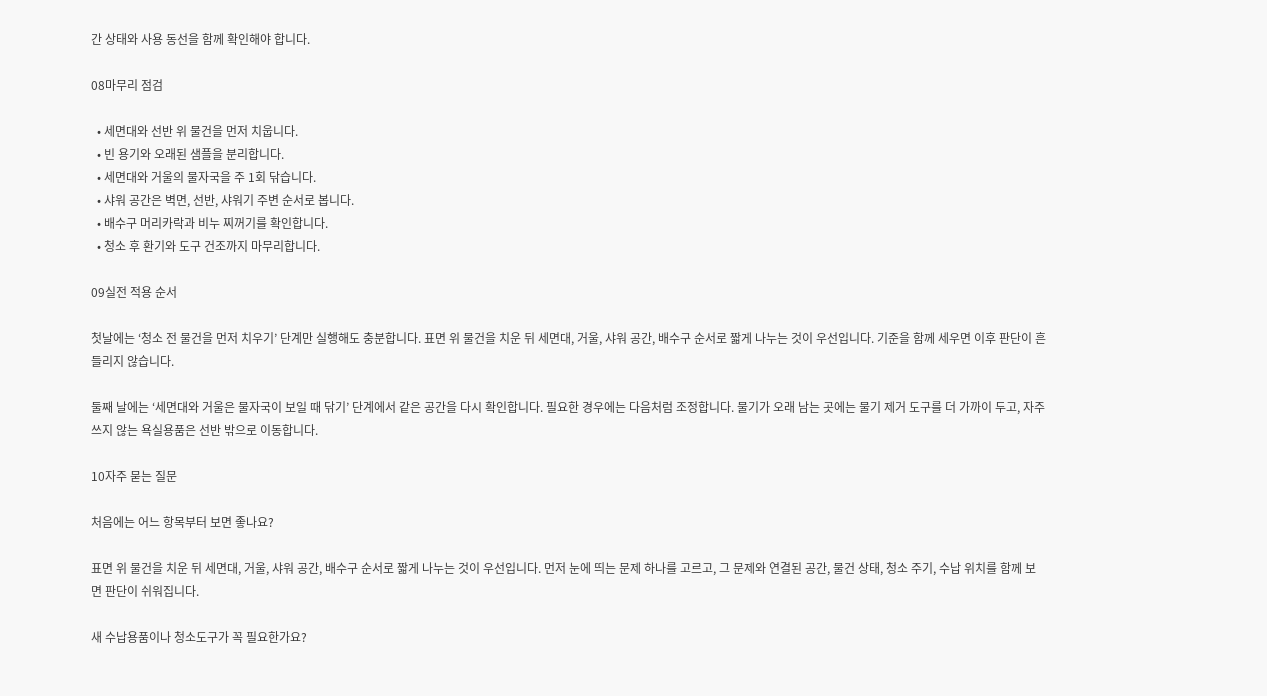간 상태와 사용 동선을 함께 확인해야 합니다.

08마무리 점검

  • 세면대와 선반 위 물건을 먼저 치웁니다.
  • 빈 용기와 오래된 샘플을 분리합니다.
  • 세면대와 거울의 물자국을 주 1회 닦습니다.
  • 샤워 공간은 벽면, 선반, 샤워기 주변 순서로 봅니다.
  • 배수구 머리카락과 비누 찌꺼기를 확인합니다.
  • 청소 후 환기와 도구 건조까지 마무리합니다.

09실전 적용 순서

첫날에는 ‘청소 전 물건을 먼저 치우기’ 단계만 실행해도 충분합니다. 표면 위 물건을 치운 뒤 세면대, 거울, 샤워 공간, 배수구 순서로 짧게 나누는 것이 우선입니다. 기준을 함께 세우면 이후 판단이 흔들리지 않습니다.

둘째 날에는 ‘세면대와 거울은 물자국이 보일 때 닦기’ 단계에서 같은 공간을 다시 확인합니다. 필요한 경우에는 다음처럼 조정합니다. 물기가 오래 남는 곳에는 물기 제거 도구를 더 가까이 두고, 자주 쓰지 않는 욕실용품은 선반 밖으로 이동합니다.

10자주 묻는 질문

처음에는 어느 항목부터 보면 좋나요?

표면 위 물건을 치운 뒤 세면대, 거울, 샤워 공간, 배수구 순서로 짧게 나누는 것이 우선입니다. 먼저 눈에 띄는 문제 하나를 고르고, 그 문제와 연결된 공간, 물건 상태, 청소 주기, 수납 위치를 함께 보면 판단이 쉬워집니다.

새 수납용품이나 청소도구가 꼭 필요한가요?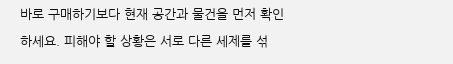바로 구매하기보다 현재 공간과 물건을 먼저 확인하세요. 피해야 할 상황은 서로 다른 세제를 섞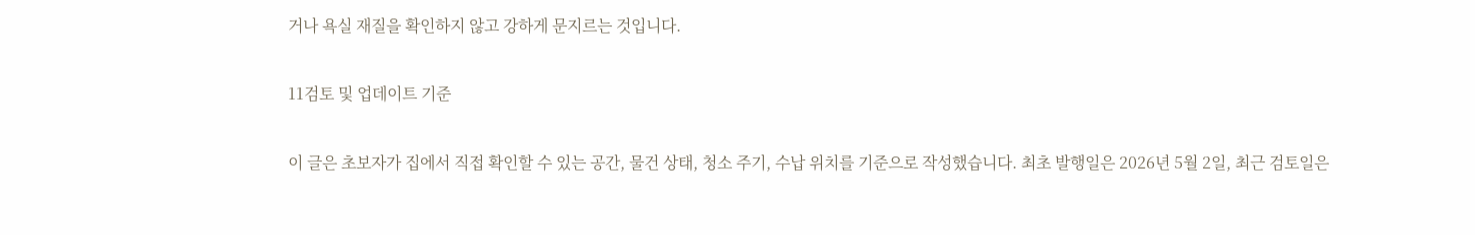거나 욕실 재질을 확인하지 않고 강하게 문지르는 것입니다.

11검토 및 업데이트 기준

이 글은 초보자가 집에서 직접 확인할 수 있는 공간, 물건 상태, 청소 주기, 수납 위치를 기준으로 작성했습니다. 최초 발행일은 2026년 5월 2일, 최근 검토일은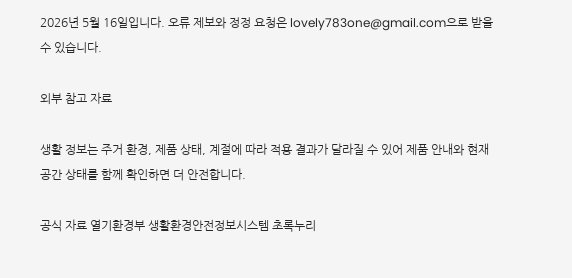2026년 5월 16일입니다. 오류 제보와 정정 요청은 lovely783one@gmail.com으로 받을 수 있습니다.

외부 참고 자료

생활 정보는 주거 환경, 제품 상태, 계절에 따라 적용 결과가 달라질 수 있어 제품 안내와 현재 공간 상태를 함께 확인하면 더 안전합니다.

공식 자료 열기환경부 생활환경안전정보시스템 초록누리